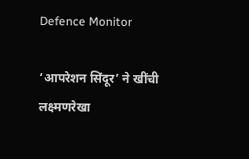Defence Monitor

‘आपरेशन सिंदूर’ ने खींची लक्ष्मणरेखा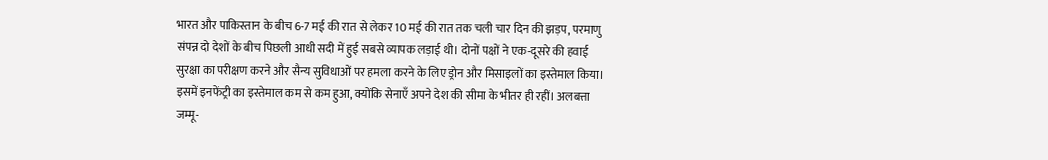भारत और पाकिस्तान के बीच 6-7 मई की रात से लेकर 10 मई की रात तक चली चार दिन की झड़प, परमाणु संपन्न दो देशों के बीच पिछली आधी सदी में हुई सबसे व्यापक लड़ाई थी। दोनों पक्षों ने एक-दूसरे की हवाई सुरक्षा का परीक्षण करने और सैन्य सुविधाओं पर हमला करने के लिए ड्रोन और मिसाइलों का इस्तेमाल किया। इसमें इनफेंट्री का इस्तेमाल कम से कम हुआ, क्योंकि सेनाएँ अपने देश की सीमा के भीतर ही रहीं। अलबत्ता जम्मू-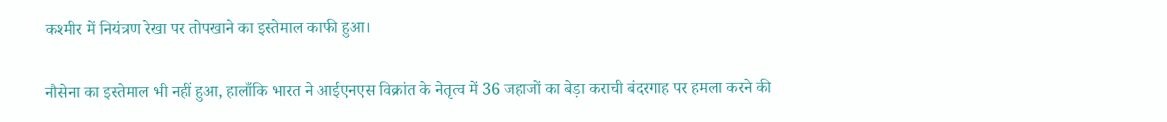कश्मीर में नियंत्रण रेखा पर तोपखाने का इस्तेमाल काफी हुआ।

नौसेना का इस्तेमाल भी नहीं हुआ, हालाँकि भारत ने आईएनएस विक्रांत के नेतृत्व में 36 जहाजों का बेड़ा कराची बंदरगाह पर हमला करने की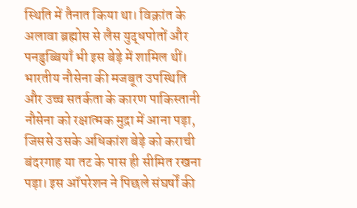स्थिति में तैनात किया था। विक्रांत के अलावा ब्रह्मोस से लैस युद्धपोतों और पनडुब्बियाँ भी इस बेड़े में शामिल थीं। भारतीय नौसेना की मजबूत उपस्थिति और उच्च सतर्कता के कारण पाकिस्तानी नौसेना को रक्षात्मक मुद्रा में आना पड़ा, जिससे उसके अधिकांश बेड़े को कराची बंदरगाह या तट के पास ही सीमित रखना पड़ा। इस ऑपरेशन ने पिछले संघर्षों की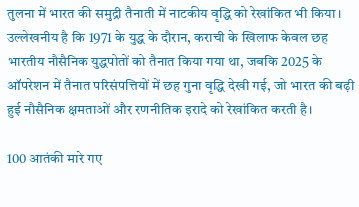तुलना में भारत की समुद्री तैनाती में नाटकीय वृद्धि को रेखांकित भी किया। उल्लेखनीय है कि 1971 के युद्ध के दौरान, कराची के खिलाफ केवल छह भारतीय नौसैनिक युद्धपोतों को तैनात किया गया था, जबकि 2025 के ऑपरेशन में तैनात परिसंपत्तियों में छह गुना वृद्धि देखी गई, जो भारत की बढ़ी हुई नौसैनिक क्षमताओं और रणनीतिक इरादे को रेखांकित करती है।

100 आतंकी मारे गए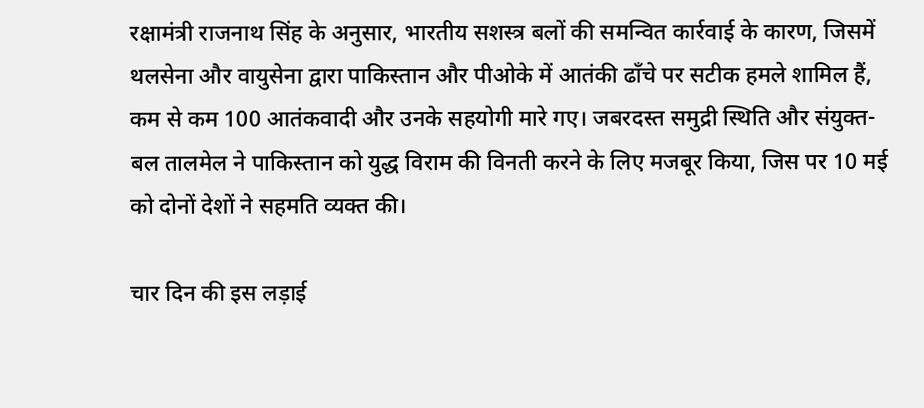रक्षामंत्री राजनाथ सिंह के अनुसार, भारतीय सशस्त्र बलों की समन्वित कार्रवाई के कारण, जिसमें थलसेना और वायुसेना द्वारा पाकिस्तान और पीओके में आतंकी ढाँचे पर सटीक हमले शामिल हैं, कम से कम 100 आतंकवादी और उनके सहयोगी मारे गए। जबरदस्त समुद्री स्थिति और संयुक्त-बल तालमेल ने पाकिस्तान को युद्ध विराम की विनती करने के लिए मजबूर किया, जिस पर 10 मई को दोनों देशों ने सहमति व्यक्त की।

चार दिन की इस लड़ाई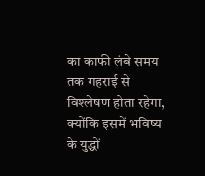का काफी लंबे समय तक गहराई से विश्लेषण होता रहेगा, क्योंकि इसमें भविष्य के युद्धों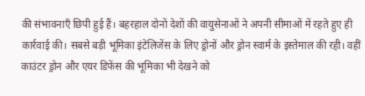की संभावनाएँ छिपी हुई हैं। बहरहाल दोनों देशों की वायुसेनाओं ने अपनी सीमाओं में रहते हुए ही कार्रवाई की। सबसे बड़ी भूमिका इंटेलिजेंस के लिए ड्रोनों और ड्रोन स्वार्म के इस्तेमाल की रही। वहीं काउंटर ड्रोन और एयर डिफेंस की भूमिका भी देखने को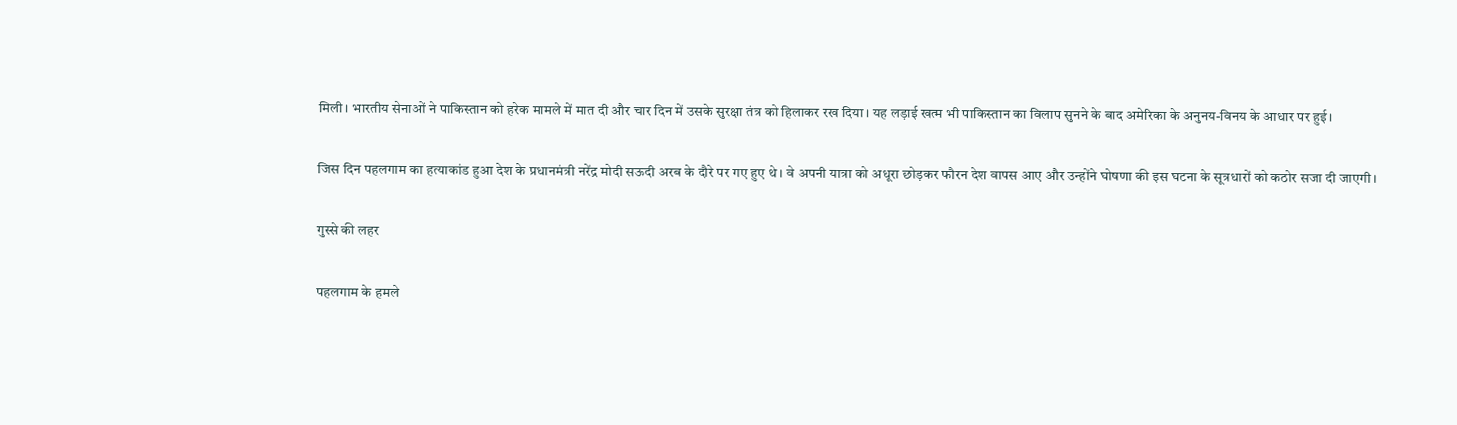मिली। भारतीय सेनाओं ने पाकिस्तान को हरेक मामले में मात दी और चार दिन में उसके सुरक्षा तंत्र को हिलाकर रख दिया। यह लड़ाई खत्म भी पाकिस्तान का विलाप सुनने के बाद अमेरिका के अनुनय-विनय के आधार पर हुई।

जिस दिन पहलगाम का हत्याकांड हुआ देश के प्रधानमंत्री नरेंद्र मोदी सऊदी अरब के दौरे पर गए हुए थे। वे अपनी यात्रा को अधूरा छोड़कर फौरन देश वापस आए और उन्होंने घोषणा की इस घटना के सूत्रधारों को कठोर सजा दी जाएगी।

गुस्से की लहर

पहलगाम के हमले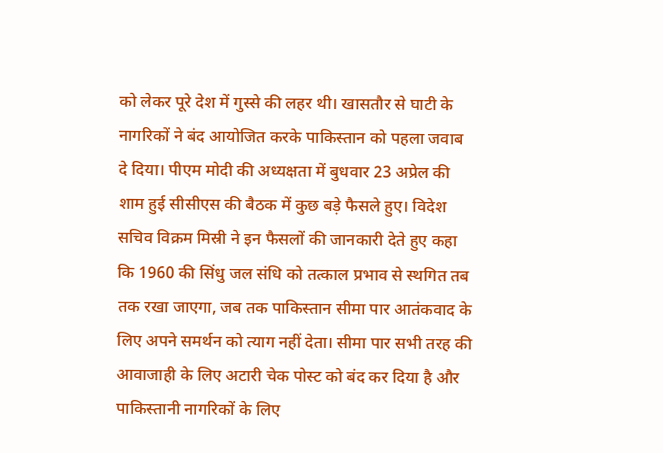को लेकर पूरे देश में गुस्से की लहर थी। खासतौर से घाटी के नागरिकों ने बंद आयोजित करके पाकिस्तान को पहला जवाब दे दिया। पीएम मोदी की अध्यक्षता में बुधवार 23 अप्रेल की शाम हुई सीसीएस की बैठक में कुछ बड़े फैसले हुए। विदेश सचिव विक्रम मिस्री ने इन फैसलों की जानकारी देते हुए कहा कि 1960 की सिंधु जल संधि को तत्काल प्रभाव से स्थगित तब तक रखा जाएगा, जब तक पाकिस्तान सीमा पार आतंकवाद के लिए अपने समर्थन को त्याग नहीं देता। सीमा पार सभी तरह की आवाजाही के लिए अटारी चेक पोस्ट को बंद कर दिया है और पाकिस्तानी नागरिकों के लिए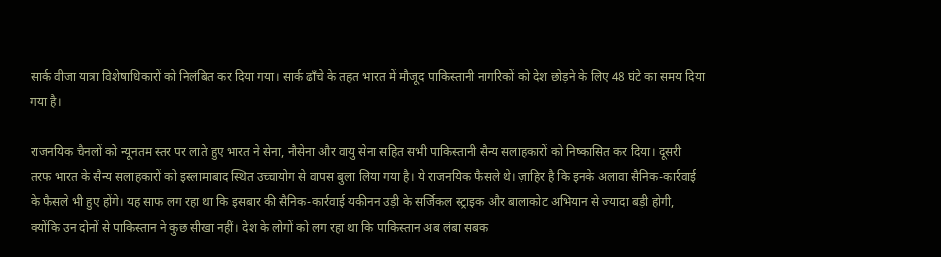सार्क वीजा यात्रा विशेषाधिकारों को निलंबित कर दिया गया। सार्क ढाँचे के तहत भारत में मौजूद पाकिस्तानी नागरिकों को देश छोड़ने के लिए 48 घंटे का समय दिया गया है।

राजनयिक चैनलों को न्यूनतम स्तर पर लाते हुए भारत ने सेना, नौसेना और वायु सेना सहित सभी पाकिस्तानी सैन्य सलाहकारों को निष्कासित कर दिया। दूसरी तरफ भारत के सैन्य सलाहकारों को इस्लामाबाद स्थित उच्चायोग से वापस बुला लिया गया है। ये राजनयिक फैसले थे। ज़ाहिर है कि इनके अलावा सैनिक-कार्रवाई के फैसले भी हुए होंगे। यह साफ लग रहा था कि इसबार की सैनिक-कार्रवाई यकीनन उड़ी के सर्जिकल स्ट्राइक और बालाकोट अभियान से ज्यादा बड़ी होगी, क्योंकि उन दोनों से पाकिस्तान ने कुछ सीखा नहीं। देश के लोगों को लग रहा था कि पाकिस्तान अब लंबा सबक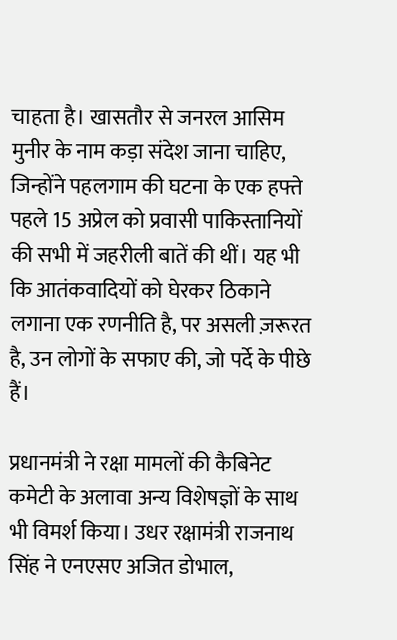चाहता है। खासतौर से जनरल आसिम मुनीर के नाम कड़ा संदेश जाना चाहिए, जिन्होंने पहलगाम की घटना के एक हफ्ते पहले 15 अप्रेल को प्रवासी पाकिस्तानियों की सभी में जहरीली बातें की थीं। यह भी कि आतंकवादियों को घेरकर ठिकाने लगाना एक रणनीति है, पर असली ज़रूरत है, उन लोगों के सफाए की, जो पर्दे के पीछे हैं।

प्रधानमंत्री ने रक्षा मामलों की कैबिनेट कमेटी के अलावा अन्य विशेषज्ञों के साथ भी विमर्श किया। उधर रक्षामंत्री राजनाथ सिंह ने एनएसए अजित डोभाल,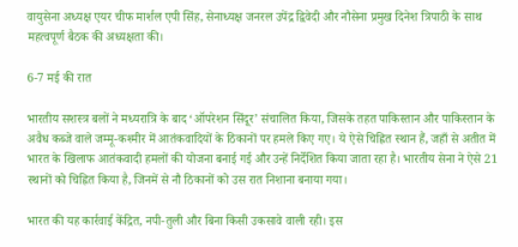वायुसेना अध्यक्ष एयर चीफ मार्शल एपी सिंह, सेनाध्यक्ष जनरल उपेंद्र द्विवेदी और नौसेना प्रमुख दिनेश त्रिपाठी के साथ महत्वपूर्ण बैठक की अध्यक्षता की।

6-7 मई की रात

भारतीय सशस्त्र बलों ने मध्यरात्रि के बाद ‘ऑपरेशन सिंदूर’ संचालित किया, जिसके तहत पाकिस्तान और पाकिस्तान के अवैध कब्जे वाले जम्मू-कश्मीर में आतंकवादियों के ठिकानों पर हमले किए गए। ये ऐसे चिह्नित स्थान हैं, जहाँ से अतीत में भारत के खिलाफ आतंकवादी हमलों की योजना बनाई गई और उन्हें निर्देशित किया जाता रहा है। भारतीय सेना ने ऐसे 21 स्थानों को चिह्नित किया है, जिनमें से नौ ठिकानों को उस रात निशाना बनाया गया।

भारत की यह कार्रवाई केंद्रित, नपी-तुली और बिना किसी उकसावे वाली रही। इस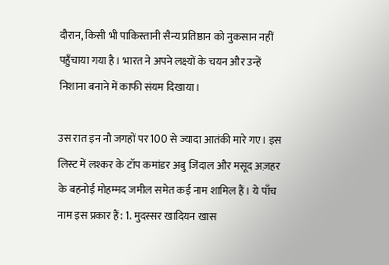दौरान, किसी भी पाकिस्तानी सैन्य प्रतिष्ठान को नुकसान नहीं पहुँचाया गया है। भारत ने अपने लक्ष्यों के चयन और उन्हें निशाना बनाने में काफी संयम दिखाया।

उस रात इन नौ जगहों पर 100 से ज्यादा आतंकी मारे गए। इस लिस्ट में लश्कर के टॉप कमांडर अबु जिंदाल और मसूद अज़हर के बहनोई मोहम्मद जमील समेत कई नाम शामिल हैं। ये पाँच नाम इस प्रकार हैं: 1. मुदस्सर खादियन खास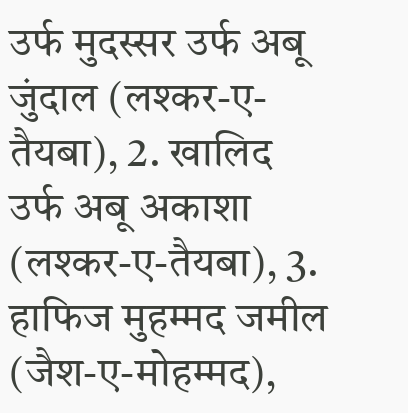उर्फ मुदस्सर उर्फ अबू जुंदाल (लश्कर-ए-तैयबा), 2. खालिद उर्फ अबू अकाशा (लश्कर-ए-तैयबा), 3. हाफिज मुहम्मद जमील (जैश-ए-मोहम्मद),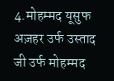4.मोहम्मद यूसुफ अज़हर उर्फ उस्ताद जी उर्फ मोहम्मद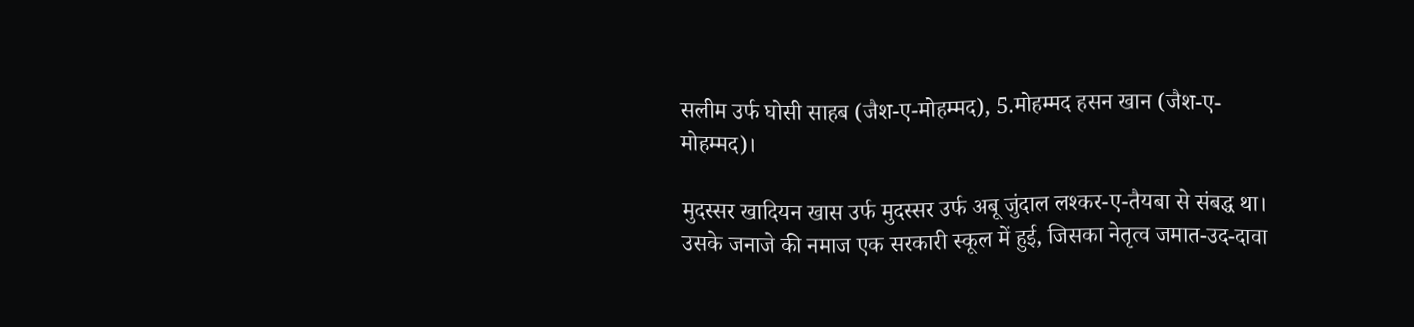सलीम उर्फ घोसी साहब (जैश-ए-मोहम्मद), 5.मोहम्मद हसन खान (जैश-ए-मोहम्मद)।

मुदस्सर खादियन खास उर्फ मुदस्सर उर्फ अबू जुंदाल लश्कर-ए-तैयबा से संबद्ध था। उसके जनाजे की नमाज एक सरकारी स्कूल में हुई, जिसका नेतृत्व जमात-उद-दावा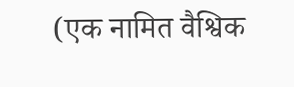(एक नामित वैश्विक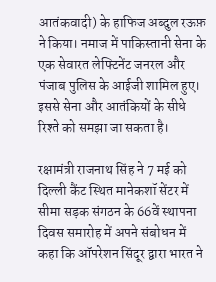आतंकवादी) के हाफिज अब्दुल रऊफ़ ने किया। नमाज में पाकिस्तानी सेना के एक सेवारत लेफ्टिनेंट जनरल और पंजाब पुलिस के आईजी शामिल हुए। इससे सेना और आतंकियों के सीधे रिश्ते को समझा जा सकता है।

रक्षामंत्री राजनाथ सिंह ने 7 मई को दिल्ली कैंट स्थित मानेकशॉ सेंटर में सीमा सड़क संगठन के 66वें स्थापना दिवस समारोह में अपने संबोधन में कहा कि ऑपरेशन सिंदूर द्वारा भारत ने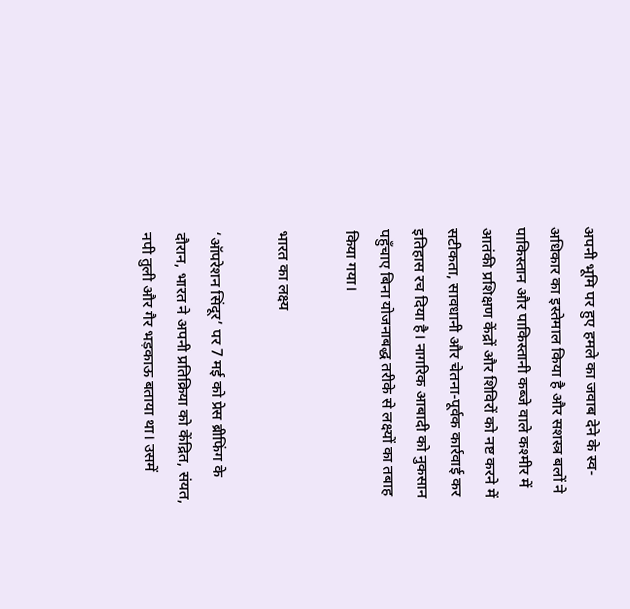अपनी भूमि पर हुए हमले का जवाब देने के स्व-अधिकार का इस्तेमाल किया है और सशस्त्र बलों ने पाकिस्तान और पाकिस्तानी कब्जे वाले कश्मीर में आतंकी प्रशिक्षण केंद्रों और शिविरों को नष्ट करने में सटीकता, सावधानी और चेतना-पूर्वक कार्रवाई कर इतिहास रच दिया है। नागरिक आबादी को नुकसान पहुँचाए बिना योजनाबद्ध तरीके से लक्ष्यों का तबाह किया गया।

भारत का लक्ष्य

‘ऑपरेशन सिंदूर’ पर 7 मई को प्रेस ब्रीफिंग के दौरान, भारत ने अपनी प्रतिक्रिया को केंद्रित, संयत, नपी तुली और गैर भड़काऊ बताया था। उसमें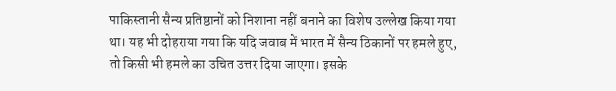पाकिस्तानी सैन्य प्रतिष्ठानों को निशाना नहीं बनाने का विशेष उल्लेख किया गया था। यह भी दोहराया गया कि यदि जवाब में भारत में सैन्य ठिकानों पर हमले हुए, तो किसी भी हमले का उचित उत्तर दिया जाएगा। इसके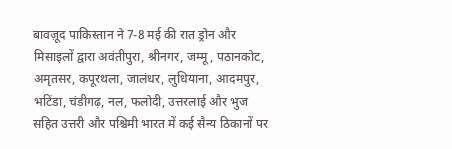बावज़ूद पाकिस्तान ने 7-8 मई की रात ड्रोन और मिसाइलों द्वारा अवंतीपुरा, श्रीनगर, जम्मू, पठानकोट, अमृतसर, कपूरथला, जालंधर, लुधियाना, आदमपुर, भटिंडा, चंडीगढ़, नल, फलोदी, उत्तरलाई और भुज सहित उत्तरी और पश्चिमी भारत में कई सैन्य ठिकानों पर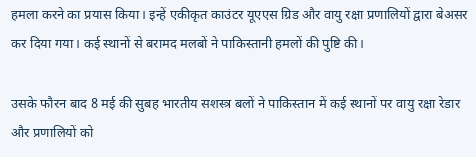हमला करने का प्रयास किया। इन्हें एकीकृत काउंटर यूएएस ग्रिड और वायु रक्षा प्रणालियों द्वारा बेअसर कर दिया गया। कई स्थानों से बरामद मलबों ने पाकिस्तानी हमलों की पुष्टि की।

उसके फौरन बाद 8 मई की सुबह भारतीय सशस्त्र बलों ने पाकिस्तान में कई स्थानों पर वायु रक्षा रेडार और प्रणालियों को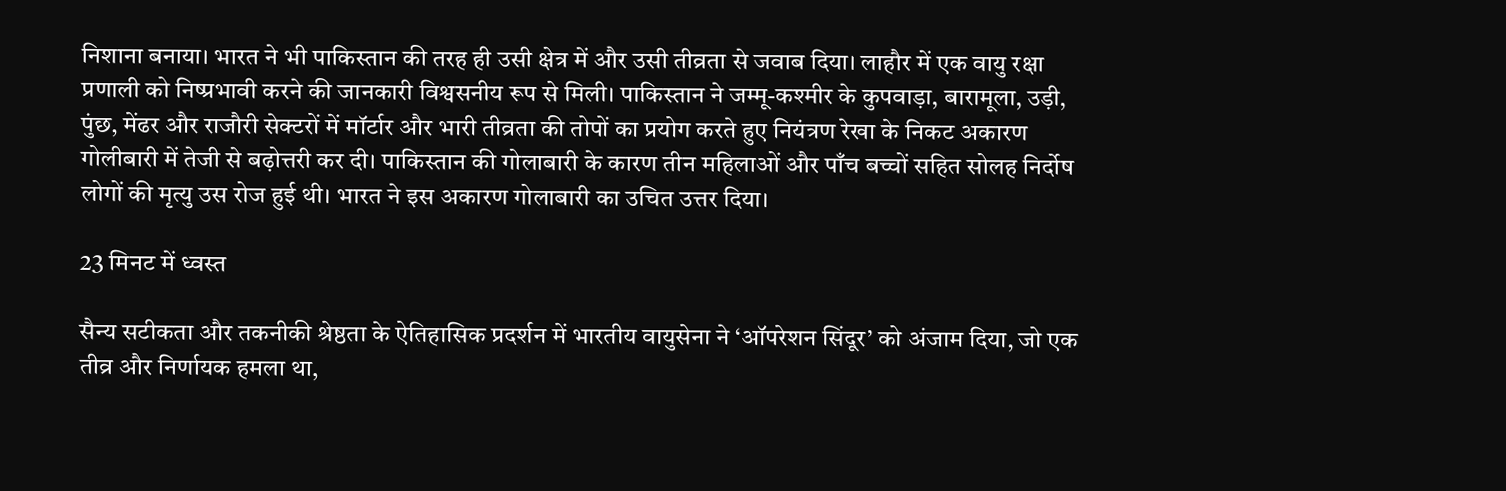निशाना बनाया। भारत ने भी पाकिस्तान की तरह ही उसी क्षेत्र में और उसी तीव्रता से जवाब दिया। लाहौर में एक वायु रक्षा प्रणाली को निष्प्रभावी करने की जानकारी विश्वसनीय रूप से मिली। पाकिस्तान ने जम्मू-कश्मीर के कुपवाड़ा, बारामूला, उड़ी, पुंछ, मेंढर और राजौरी सेक्टरों में मॉर्टार और भारी तीव्रता की तोपों का प्रयोग करते हुए नियंत्रण रेखा के निकट अकारण गोलीबारी में तेजी से बढ़ोत्तरी कर दी। पाकिस्तान की गोलाबारी के कारण तीन महिलाओं और पाँच बच्चों सहित सोलह निर्दोष लोगों की मृत्यु उस रोज हुई थी। भारत ने इस अकारण गोलाबारी का उचित उत्तर दिया।

23 मिनट में ध्वस्त

सैन्य सटीकता और तकनीकी श्रेष्ठता के ऐतिहासिक प्रदर्शन में भारतीय वायुसेना ने ‘ऑपरेशन सिंदूर’ को अंजाम दिया, जो एक तीव्र और निर्णायक हमला था,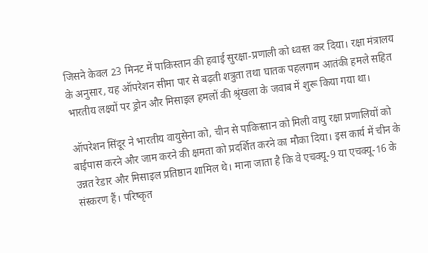जिसने केवल 23 मिनट में पाकिस्तान की हवाई सुरक्षा-प्रणाली को ध्वस्त कर दिया। रक्षा मंत्रालय के अनुसार, यह ऑपरेशन सीमा पार से बढ़ती शत्रुता तथा घातक पहलगाम आतंकी हमले सहित भारतीय लक्ष्यों पर ड्रोन और मिसाइल हमलों की श्रृंखला के जवाब में शुरू किया गया था।

ऑपरेशन सिंदूर ने भारतीय वायुसेना को, चीन से पाकिस्तान को मिली वायु रक्षा प्रणालियों को बाईपास करने और जाम करने की क्षमता को प्रदर्शित करने का मौका दिया। इस कार्य में चीन के उन्नत रेडार और मिसाइल प्रतिष्ठान शामिल थे। माना जाता है कि वे एचक्यू-9 या एचक्यू-16 के संस्करण हैं। परिष्कृत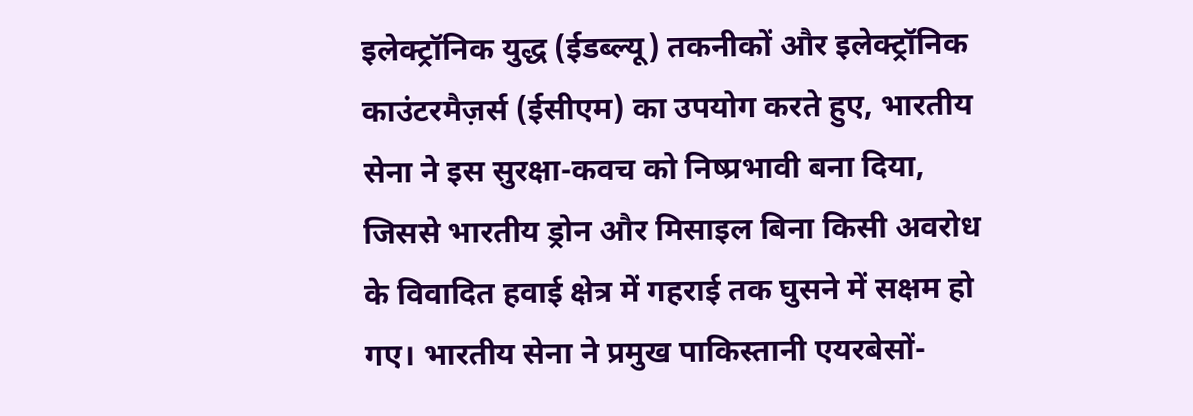इलेक्ट्रॉनिक युद्ध (ईडब्ल्यू) तकनीकों और इलेक्ट्रॉनिक काउंटरमैज़र्स (ईसीएम) का उपयोग करते हुए, भारतीय सेना ने इस सुरक्षा-कवच को निष्प्रभावी बना दिया, जिससे भारतीय ड्रोन और मिसाइल बिना किसी अवरोध के विवादित हवाई क्षेत्र में गहराई तक घुसने में सक्षम हो गए। भारतीय सेना ने प्रमुख पाकिस्तानी एयरबेसों-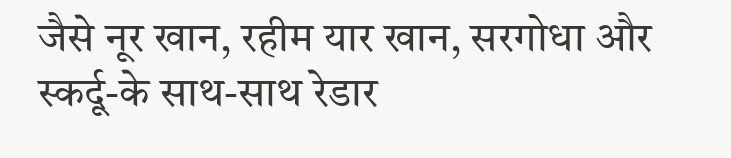जैसे नूर खान, रहीम यार खान, सरगोधा और स्कर्दू-के साथ-साथ रेडार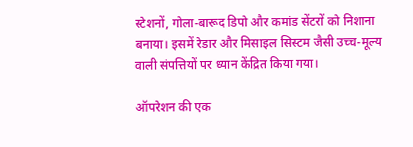स्टेशनों, गोला-बारूद डिपो और कमांड सेंटरों को निशाना बनाया। इसमें रेडार और मिसाइल सिस्टम जैसी उच्च-मूल्य वाली संपत्तियों पर ध्यान केंद्रित किया गया।

ऑपरेशन की एक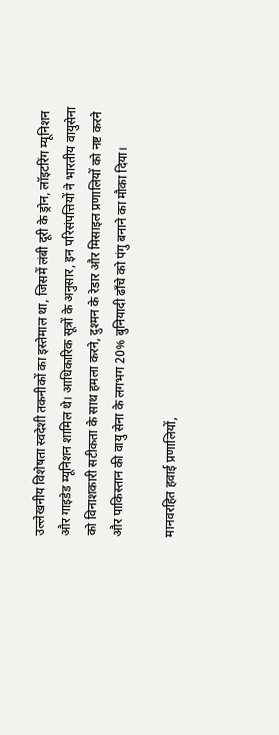उल्लेखनीय विशेषता स्वदेशी तकनीकों का इस्तेमाल था, जिसमें लंबी दूरी के ड्रोन, लॉइटरिंग म्यूनिशन और गाइडेड म्यूनिशन शामिल थे। आधिकारिक सूत्रों के अनुसार, इन परिसंपत्तियों ने भारतीय वायुसेना को विनाशकारी सटीकता के साथ हमला करने, दुश्मन के रेडार और मिसाइल प्रणालियों को नष्ट करने और पाकिस्तान की वायु सेना के लगभग 20% बुनियादी ढाँचे को पंगु बनाने का मौका दिया।

मानवरहित हवाई प्रणालियों,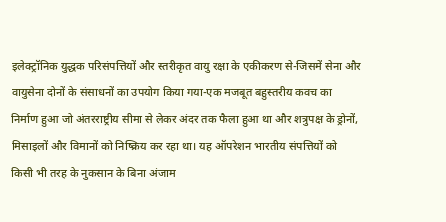इलेक्ट्रॉनिक युद्धक परिसंपत्तियों और स्तरीकृत वायु रक्षा के एकीकरण से-जिसमें सेना और वायुसेना दोनों के संसाधनों का उपयोग किया गया-एक मजबूत बहुस्तरीय कवच का निर्माण हुआ जो अंतरराष्ट्रीय सीमा से लेकर अंदर तक फैला हुआ था और शत्रुपक्ष के ड्रोनों, मिसाइलों और विमानों को निष्क्रिय कर रहा था। यह ऑपरेशन भारतीय संपत्तियों को किसी भी तरह के नुकसान के बिना अंजाम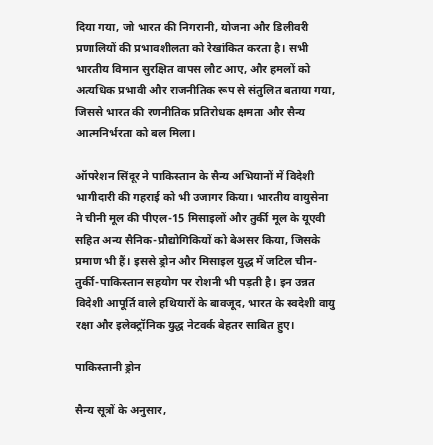दिया गया, जो भारत की निगरानी, योजना और डिलीवरी प्रणालियों की प्रभावशीलता को रेखांकित करता है। सभी भारतीय विमान सुरक्षित वापस लौट आए, और हमलों को अत्यधिक प्रभावी और राजनीतिक रूप से संतुलित बताया गया, जिससे भारत की रणनीतिक प्रतिरोधक क्षमता और सैन्य आत्मनिर्भरता को बल मिला।

ऑपरेशन सिंदूर ने पाकिस्तान के सैन्य अभियानों में विदेशी भागीदारी की गहराई को भी उजागर किया। भारतीय वायुसेना ने चीनी मूल की पीएल-15 मिसाइलों और तुर्की मूल के यूएवी सहित अन्य सैनिक-प्रौद्योगिकियों को बेअसर किया, जिसके प्रमाण भी हैं। इससे ड्रोन और मिसाइल युद्ध में जटिल चीन-तुर्की-पाकिस्तान सहयोग पर रोशनी भी पड़ती है। इन उन्नत विदेशी आपूर्ति वाले हथियारों के बावजूद, भारत के स्वदेशी वायु रक्षा और इलेक्ट्रॉनिक युद्ध नेटवर्क बेहतर साबित हुए।

पाकिस्तानी ड्रोन

सैन्य सूत्रों के अनुसार,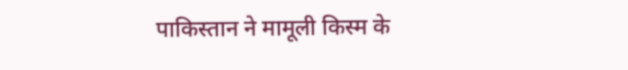पाकिस्तान ने मामूली किस्म के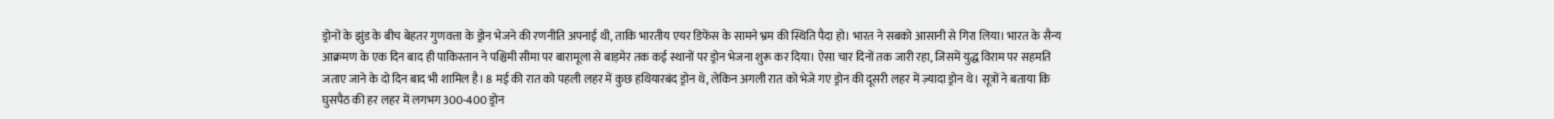ड्रोनों के झुंड के बीच बेहतर गुणवत्ता के ड्रोन भेजने की रणनीति अपनाई थी, ताकि भारतीय एयर डिफेंस के सामने भ्रम की स्थिति पैदा हो। भारत ने सबको आसानी से गिरा लिया। भारत के सैन्य आक्रमण के एक दिन बाद ही पाकिस्तान ने पश्चिमी सीमा पर बारामूला से बाड़मेर तक कई स्थानों पर ड्रोन भेजना शुरू कर दिया। ऐसा चार दिनों तक जारी रहा, जिसमें युद्ध विराम पर सहमति जताए जाने के दो दिन बाद भी शामिल है। 8 मई की रात को पहली लहर में कुछ हथियारबंद ड्रोन थे, लेकिन अगली रात को भेजे गए ड्रोन की दूसरी लहर में ज़्यादा ड्रोन थे। सूत्रों ने बताया कि घुसपैठ की हर लहर में लगभग 300-400 ड्रोन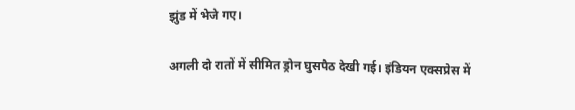झुंड में भेजे गए।

अगली दो रातों में सीमित ड्रोन घुसपैठ देखी गई। इंडियन एक्सप्रेस में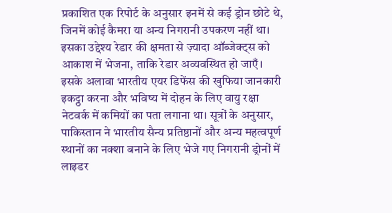प्रकाशित एक रिपोर्ट के अनुसार इनमें से कई ड्रोन छोटे थे, जिनमें कोई कैमरा या अन्य निगरानी उपकरण नहीं था। इसका उद्देश्य रेडार की क्षमता से ज़्यादा ऑब्जेक्ट्स को आकाश में भेजना, ताकि रेडार अव्यवस्थित हो जाएँ। इसके अलावा भारतीय एयर डिफेंस की खुफिया जानकारी इकट्ठा करना और भविष्य में दोहन के लिए वायु रक्षा नेटवर्क में कमियों का पता लगाना था। सूत्रों के अनुसार, पाकिस्तान ने भारतीय सैन्य प्रतिष्ठानों और अन्य महत्वपूर्ण स्थानों का नक्शा बनाने के लिए भेजे गए निगरानी ड्रोनों में लाइडर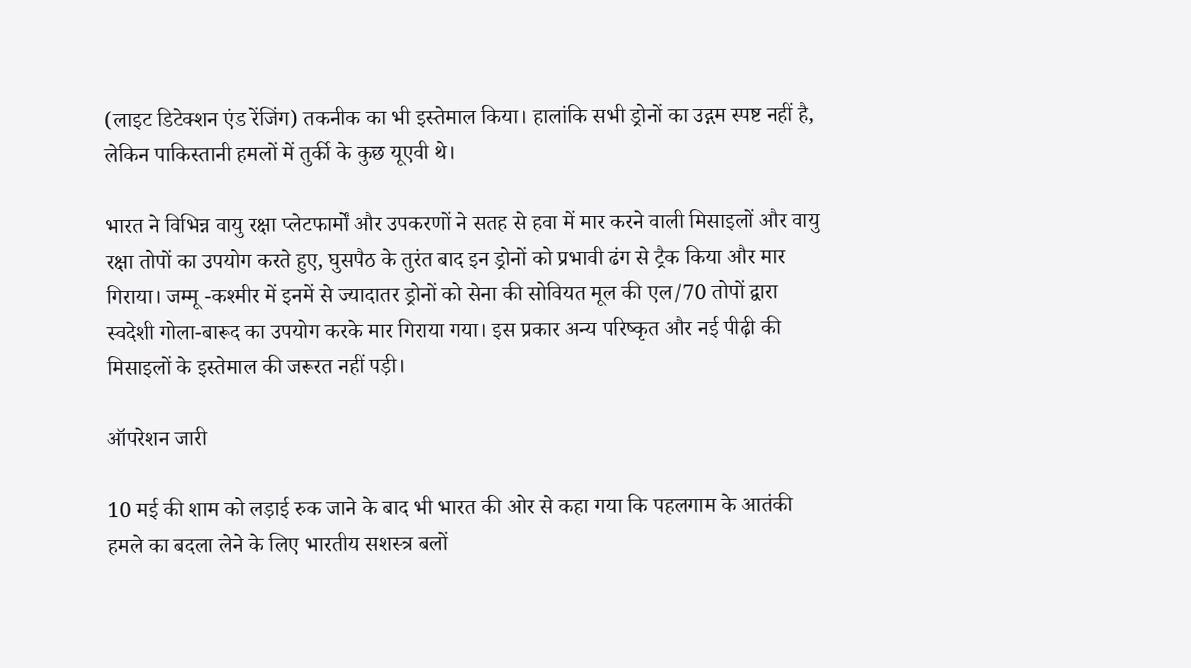(लाइट डिटेक्शन एंड रेंजिंग) तकनीक का भी इस्तेमाल किया। हालांकि सभी ड्रोनों का उद्गम स्पष्ट नहीं है, लेकिन पाकिस्तानी हमलों में तुर्की के कुछ यूएवी थे।

भारत ने विभिन्न वायु रक्षा प्लेटफार्मों और उपकरणों ने सतह से हवा में मार करने वाली मिसाइलों और वायु रक्षा तोपों का उपयोग करते हुए, घुसपैठ के तुरंत बाद इन ड्रोनों को प्रभावी ढंग से ट्रैक किया और मार गिराया। जम्मू -कश्मीर में इनमें से ज्यादातर ड्रोनों को सेना की सोवियत मूल की एल/70 तोपों द्वारा स्वदेशी गोला-बारूद का उपयोग करके मार गिराया गया। इस प्रकार अन्य परिष्कृत और नई पीढ़ी की मिसाइलों के इस्तेमाल की जरूरत नहीं पड़ी।

ऑपरेशन जारी

10 मई की शाम को लड़ाई रुक जाने के बाद भी भारत की ओर से कहा गया कि पहलगाम के आतंकी हमले का बदला लेने के लिए भारतीय सशस्त्र बलों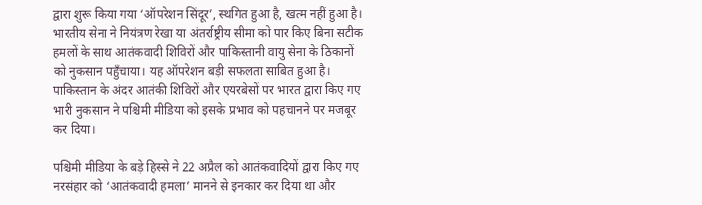द्वारा शुरू किया गया ‘ऑपरेशन सिंदूर’, स्थगित हुआ है, खत्म नहीं हुआ है। भारतीय सेना ने नियंत्रण रेखा या अंतर्राष्ट्रीय सीमा को पार किए बिना सटीक हमलों के साथ आतंकवादी शिविरों और पाकिस्तानी वायु सेना के ठिकानों को नुकसान पहुँचाया। यह ऑपरेशन बड़ी सफलता साबित हुआ है। पाकिस्तान के अंदर आतंकी शिविरों और एयरबेसों पर भारत द्वारा किए गए भारी नुकसान ने पश्चिमी मीडिया को इसके प्रभाव को पहचानने पर मजबूर कर दिया।

पश्चिमी मीडिया के बड़े हिस्से ने 22 अप्रैल को आतंकवादियों द्वारा किए गए नरसंहार को ‘आतंकवादी हमला’ मानने से इनकार कर दिया था और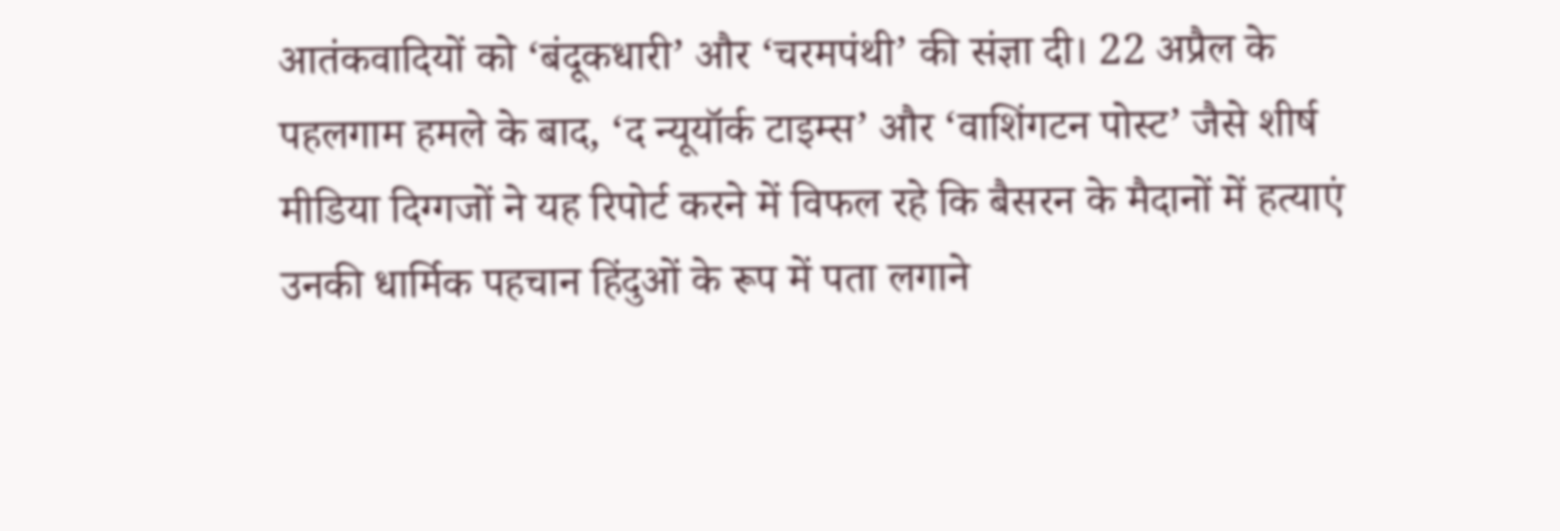आतंकवादियों को ‘बंदूकधारी’ और ‘चरमपंथी’ की संज्ञा दी। 22 अप्रैल के पहलगाम हमले के बाद, ‘द न्यूयॉर्क टाइम्स’ और ‘वाशिंगटन पोस्ट’ जैसे शीर्ष मीडिया दिग्गजों ने यह रिपोर्ट करने में विफल रहे कि बैसरन के मैदानों में हत्याएं उनकी धार्मिक पहचान हिंदुओं के रूप में पता लगाने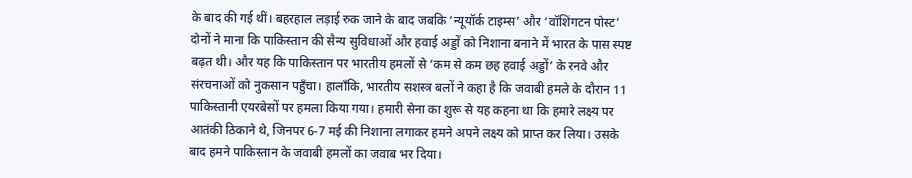के बाद की गई थीं। बहरहाल लड़ाई रुक जाने के बाद जबकि ‘न्यूयॉर्क टाइम्स’ और ‘वॉशिंगटन पोस्ट’ दोनों ने माना कि पाकिस्तान की सैन्य सुविधाओं और हवाई अड्डों को निशाना बनाने में भारत के पास स्पष्ट बढ़त थी। और यह कि पाकिस्तान पर भारतीय हमलों से ‘कम से कम छह हवाई अड्डों’ के रनवे और संरचनाओं को नुकसान पहुँचा। हालाँकि, भारतीय सशस्त्र बलों ने कहा है कि जवाबी हमले के दौरान 11 पाकिस्तानी एयरबेसों पर हमला किया गया। हमारी सेना का शुरू से यह कहना था कि हमारे लक्ष्य पर आतंकी ठिकाने थे, जिनपर 6-7 मई की निशाना लगाकर हमने अपने लक्ष्य को प्राप्त कर लिया। उसके बाद हमने पाकिस्तान के जवाबी हमलों का जवाब भर दिया।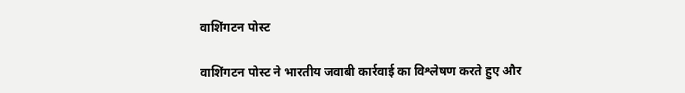वाशिंगटन पोस्ट

वाशिंगटन पोस्ट ने भारतीय जवाबी कार्रवाई का विश्लेषण करते हुए और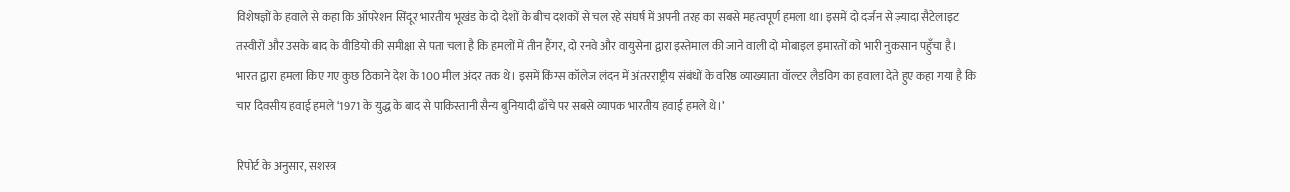विशेषज्ञों के हवाले से कहा कि ऑपरेशन सिंदूर भारतीय भूखंड के दो देशों के बीच दशकों से चल रहे संघर्ष में अपनी तरह का सबसे महत्वपूर्ण हमला था। इसमें दो दर्जन से ज़्यादा सैटेलाइट तस्वीरों और उसके बाद के वीडियो की समीक्षा से पता चला है कि हमलों में तीन हैंगर, दो रनवे और वायुसेना द्वारा इस्तेमाल की जाने वाली दो मोबाइल इमारतों को भारी नुकसान पहुँचा है। भारत द्वारा हमला किए गए कुछ ठिकाने देश के 100 मील अंदर तक थे। इसमें किंग्स कॉलेज लंदन में अंतरराष्ट्रीय संबंधों के वरिष्ठ व्याख्याता वॉल्टर लैडविग का हवाला देते हुए कहा गया है कि चार दिवसीय हवाई हमले ‘1971 के युद्ध के बाद से पाकिस्तानी सैन्य बुनियादी ढाँचे पर सबसे व्यापक भारतीय हवाई हमले थे।’

रिपोर्ट के अनुसार, सशस्त्र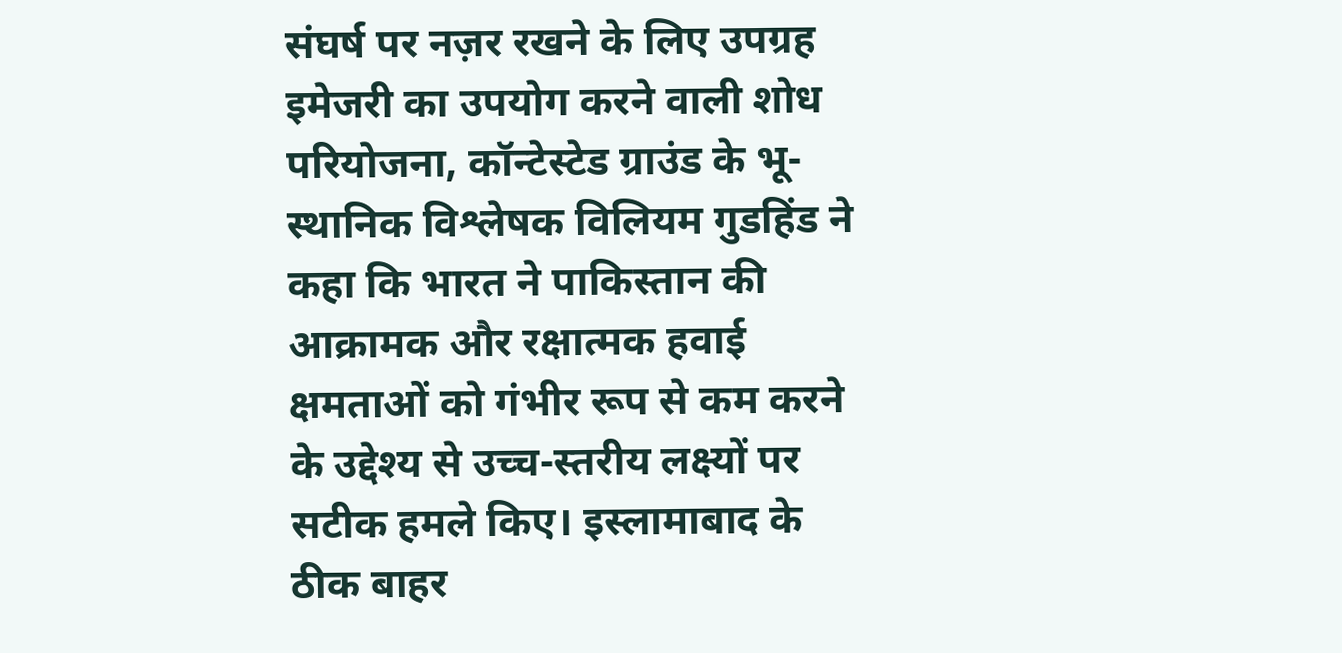संघर्ष पर नज़र रखने के लिए उपग्रह इमेजरी का उपयोग करने वाली शोध परियोजना, कॉन्टेस्टेड ग्राउंड के भू-स्थानिक विश्लेषक विलियम गुडहिंड ने कहा कि भारत ने पाकिस्तान की आक्रामक और रक्षात्मक हवाई क्षमताओं को गंभीर रूप से कम करने के उद्देश्य से उच्च-स्तरीय लक्ष्यों पर सटीक हमले किए। इस्लामाबाद के ठीक बाहर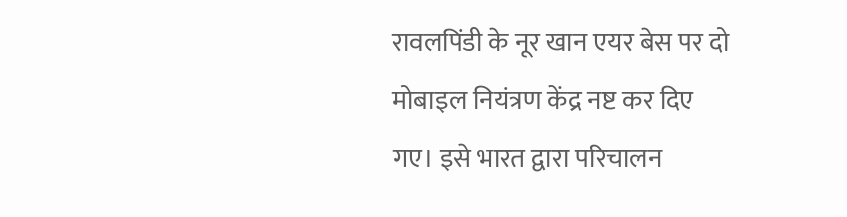रावलपिंडी के नूर खान एयर बेस पर दो मोबाइल नियंत्रण केंद्र नष्ट कर दिए गए। इसे भारत द्वारा परिचालन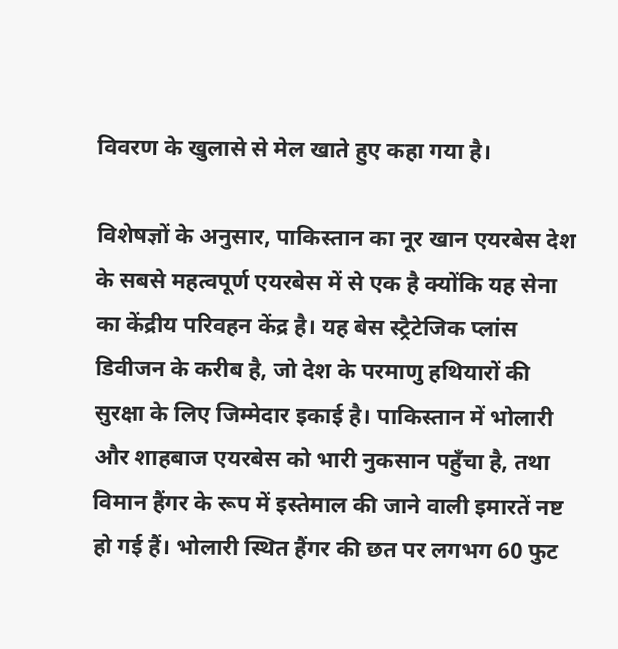विवरण के खुलासे से मेल खाते हुए कहा गया है।

विशेषज्ञों के अनुसार, पाकिस्तान का नूर खान एयरबेस देश के सबसे महत्वपूर्ण एयरबेस में से एक है क्योंकि यह सेना का केंद्रीय परिवहन केंद्र है। यह बेस स्ट्रैटेजिक प्लांस डिवीजन के करीब है, जो देश के परमाणु हथियारों की सुरक्षा के लिए जिम्मेदार इकाई है। पाकिस्तान में भोलारी और शाहबाज एयरबेस को भारी नुकसान पहुँचा है, तथा विमान हैंगर के रूप में इस्तेमाल की जाने वाली इमारतें नष्ट हो गई हैं। भोलारी स्थित हैंगर की छत पर लगभग 60 फुट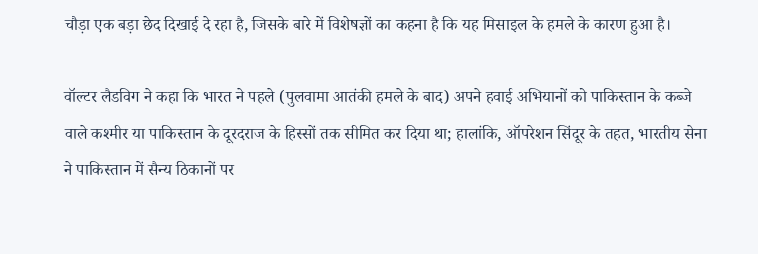चौड़ा एक बड़ा छेद दिखाई दे रहा है, जिसके बारे में विशेषज्ञों का कहना है कि यह मिसाइल के हमले के कारण हुआ है।

वॉल्टर लैडविग ने कहा कि भारत ने पहले (पुलवामा आतंकी हमले के बाद) अपने हवाई अभियानों को पाकिस्तान के कब्जे वाले कश्मीर या पाकिस्तान के दूरदराज के हिस्सों तक सीमित कर दिया था; हालांकि, ऑपरेशन सिंदूर के तहत, भारतीय सेना ने पाकिस्तान में सैन्य ठिकानों पर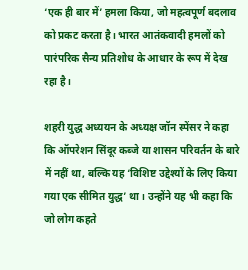‘एक ही बार में’ हमला किया, जो महत्वपूर्ण बदलाव को प्रकट करता है। भारत आतंकवादी हमलों को पारंपरिक सैन्य प्रतिशोध के आधार के रूप में देख रहा है।

शहरी युद्ध अध्ययन के अध्यक्ष जॉन स्पेंसर ने कहा कि ऑपरेशन सिंदूर कब्जे या शासन परिवर्तन के बारे में नहीं था, बल्कि यह ‘विशिष्ट उद्देश्यों के लिए किया गया एक सीमित युद्ध’ था। उन्होंने यह भी कहा कि जो लोग कहते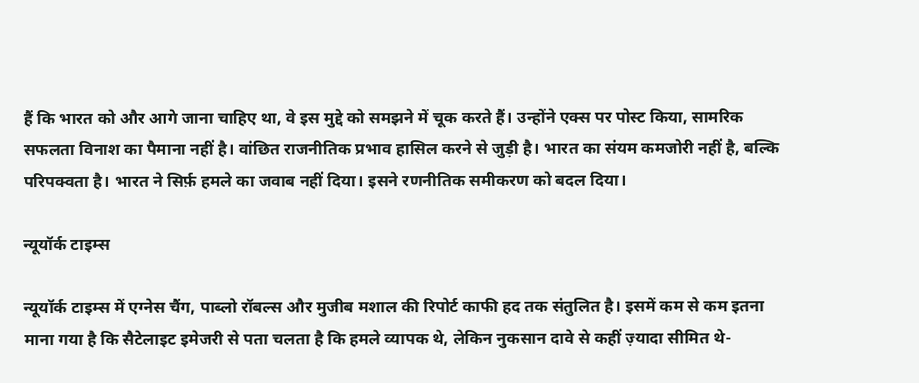हैं कि भारत को और आगे जाना चाहिए था, वे इस मुद्दे को समझने में चूक करते हैं। उन्होंने एक्स पर पोस्ट किया, सामरिक सफलता विनाश का पैमाना नहीं है। वांछित राजनीतिक प्रभाव हासिल करने से जुड़ी है। भारत का संयम कमजोरी नहीं है, बल्कि परिपक्वता है। भारत ने सिर्फ़ हमले का जवाब नहीं दिया। इसने रणनीतिक समीकरण को बदल दिया।

न्यूयॉर्क टाइम्स

न्यूयॉर्क टाइम्स में एग्नेस चैंग, पाब्लो रॉबल्स और मुजीब मशाल की रिपोर्ट काफी हद तक संतुलित है। इसमें कम से कम इतना माना गया है कि सैटेलाइट इमेजरी से पता चलता है कि हमले व्यापक थे, लेकिन नुकसान दावे से कहीं ज़्यादा सीमित थे-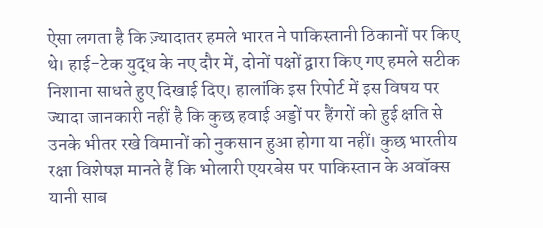ऐसा लगता है कि ज़्यादातर हमले भारत ने पाकिस्तानी ठिकानों पर किए थे। हाई-टेक युद्ध के नए दौर में, दोनों पक्षों द्वारा किए गए हमले सटीक निशाना साधते हुए दिखाई दिए। हालांकि इस रिपोर्ट में इस विषय पर ज्यादा जानकारी नहीं है कि कुछ हवाई अड्डों पर हैंगरों को हुई क्षति से उनके भीतर रखे विमानों को नुकसान हुआ होगा या नहीं। कुछ भारतीय रक्षा विशेषज्ञ मानते हैं कि भोलारी एयरबेस पर पाकिस्तान के अवॉक्स यानी साब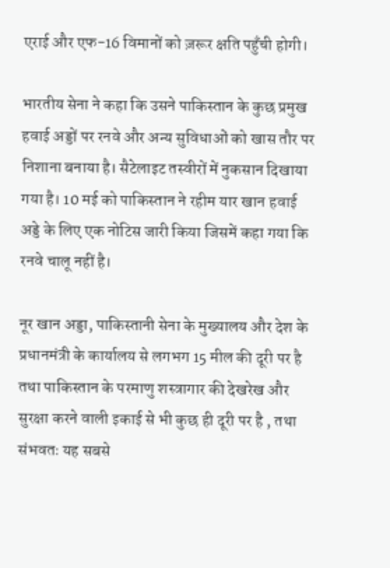एराई और एफ-16 विमानों को ज़रूर क्षति पहुँची होगी।

भारतीय सेना ने कहा कि उसने पाकिस्तान के कुछ प्रमुख हवाई अड्डों पर रनवे और अन्य सुविधाओं को खास तौर पर निशाना बनाया है। सैटेलाइट तस्वीरों में नुकसान दिखाया गया है। 10 मई को पाकिस्तान ने रहीम यार खान हवाई अड्डे के लिए एक नोटिस जारी किया जिसमें कहा गया कि रनवे चालू नहीं है।

नूर खान अड्डा, पाकिस्तानी सेना के मुख्यालय और देश के प्रधानमंत्री के कार्यालय से लगभग 15 मील की दूरी पर है तथा पाकिस्तान के परमाणु शस्त्रागार की देखरेख और सुरक्षा करने वाली इकाई से भी कुछ ही दूरी पर है , तथा संभवतः यह सबसे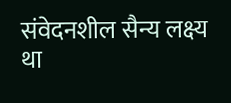संवेदनशील सैन्य लक्ष्य था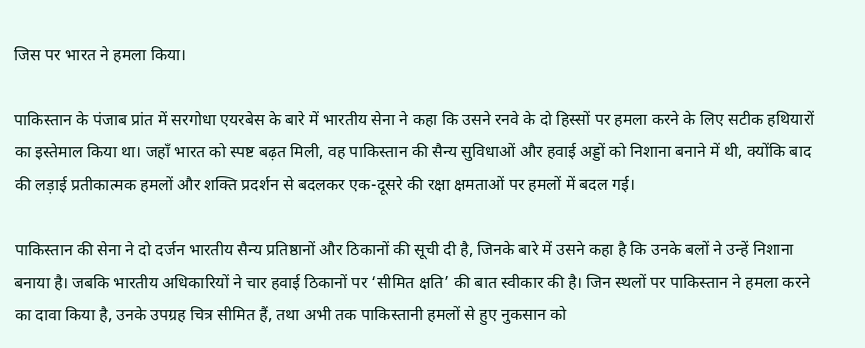जिस पर भारत ने हमला किया।

पाकिस्तान के पंजाब प्रांत में सरगोधा एयरबेस के बारे में भारतीय सेना ने कहा कि उसने रनवे के दो हिस्सों पर हमला करने के लिए सटीक हथियारों का इस्तेमाल किया था। जहाँ भारत को स्पष्ट बढ़त मिली, वह पाकिस्तान की सैन्य सुविधाओं और हवाई अड्डों को निशाना बनाने में थी, क्योंकि बाद की लड़ाई प्रतीकात्मक हमलों और शक्ति प्रदर्शन से बदलकर एक-दूसरे की रक्षा क्षमताओं पर हमलों में बदल गई।

पाकिस्तान की सेना ने दो दर्जन भारतीय सैन्य प्रतिष्ठानों और ठिकानों की सूची दी है, जिनके बारे में उसने कहा है कि उनके बलों ने उन्हें निशाना बनाया है। जबकि भारतीय अधिकारियों ने चार हवाई ठिकानों पर ‘सीमित क्षति’ की बात स्वीकार की है। जिन स्थलों पर पाकिस्तान ने हमला करने का दावा किया है, उनके उपग्रह चित्र सीमित हैं, तथा अभी तक पाकिस्तानी हमलों से हुए नुकसान को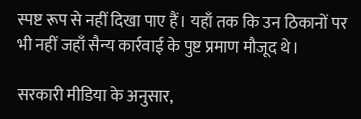स्पष्ट रूप से नहीं दिखा पाए हैं। यहाँ तक कि उन ठिकानों पर भी नहीं जहाँ सैन्य कार्रवाई के पुष्ट प्रमाण मौजूद थे।

सरकारी मीडिया के अनुसार,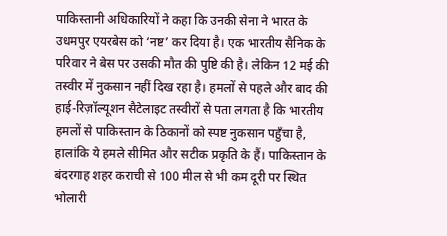पाकिस्तानी अधिकारियों ने कहा कि उनकी सेना ने भारत के उधमपुर एयरबेस को ‘नष्ट’ कर दिया है। एक भारतीय सैनिक के परिवार ने बेस पर उसकी मौत की पुष्टि की है। लेकिन 12 मई की तस्वीर में नुकसान नहीं दिख रहा है। हमलों से पहले और बाद की हाई-रिज़ॉल्यूशन सैटेलाइट तस्वीरों से पता लगता है कि भारतीय हमलों से पाकिस्तान के ठिकानों को स्पष्ट नुकसान पहुँचा है, हालांकि ये हमले सीमित और सटीक प्रकृति के हैं। पाकिस्तान के बंदरगाह शहर कराची से 100 मील से भी कम दूरी पर स्थित भोलारी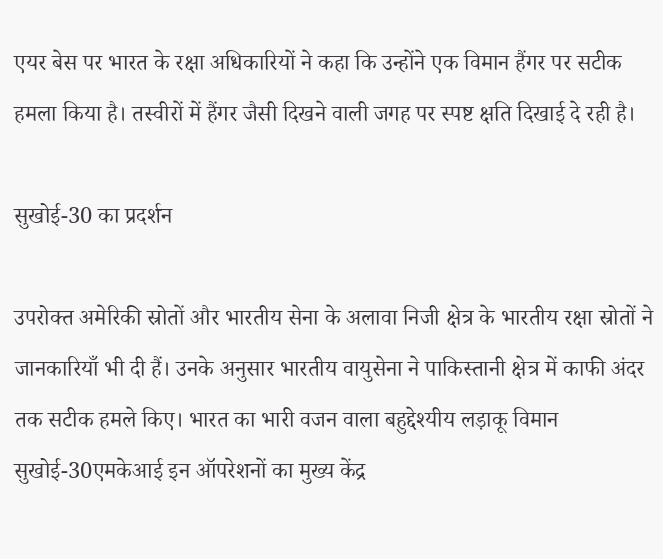एयर बेस पर भारत के रक्षा अधिकारियों ने कहा कि उन्होंने एक विमान हैंगर पर सटीक हमला किया है। तस्वीरों में हैंगर जैसी दिखने वाली जगह पर स्पष्ट क्षति दिखाई दे रही है।

सुखोई-30 का प्रदर्शन

उपरोक्त अमेरिकी स्रोतों और भारतीय सेना के अलावा निजी क्षेत्र के भारतीय रक्षा स्रोतों ने जानकारियाँ भी दी हैं। उनके अनुसार भारतीय वायुसेना ने पाकिस्तानी क्षेत्र में काफी अंदर तक सटीक हमले किए। भारत का भारी वजन वाला बहुद्देश्यीय लड़ाकू विमान सुखोई-30एमकेआई इन ऑपरेशनों का मुख्य केंद्र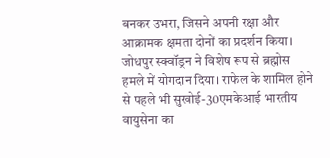बनकर उभरा, जिसने अपनी रक्षा और आक्रामक क्षमता दोनों का प्रदर्शन किया। जोधपुर स्क्वॉड्रन ने विशेष रूप से ब्रह्मोस हमले में योगदान दिया। राफेल के शामिल होने से पहले भी सुखोई-30एमकेआई भारतीय वायुसेना का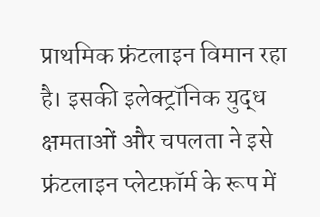प्राथमिक फ्रंटलाइन विमान रहा है। इसकी इलेक्ट्रॉनिक युद्ध क्षमताओं और चपलता ने इसे फ्रंटलाइन प्लेटफ़ॉर्म के रूप में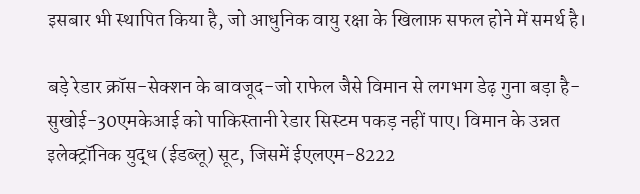इसबार भी स्थापित किया है, जो आधुनिक वायु रक्षा के खिलाफ़ सफल होने में समर्थ है।

बड़े रेडार क्रॉस-सेक्शन के बावजूद-जो राफेल जैसे विमान से लगभग डेढ़ गुना बड़ा है-सुखोई-30एमकेआई को पाकिस्तानी रेडार सिस्टम पकड़ नहीं पाए। विमान के उन्नत इलेक्ट्रॉनिक युद्ध (ईडब्लू) सूट, जिसमें ईएलएम-8222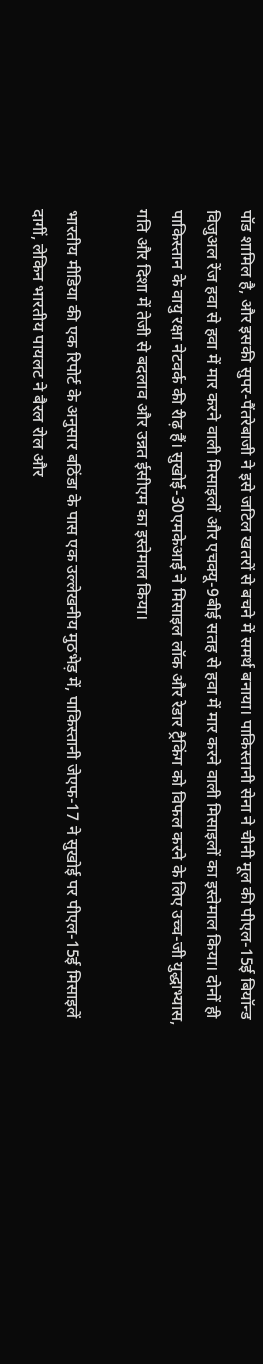पॉड शामिल है, और इसकी सुपर-पैंतरेबाजी ने इसे जटिल खतरों से बचने में समर्थ बनाया। पाकिस्तानी सेना ने चीनी मूल की पीएल-15ई बियॉन्ड विजुअल रेंज हवा से हवा में मार करने वाली मिसाइलों और एचक्यू-9बीई सतह से हवा में मार करने वाली मिसाइलों का इस्तेमाल किया। दोनों ही पाकिस्तान के वायु रक्षा नेटवर्क की रीढ़ हैं। सुखोई-30एमकेआई ने मिसाइल लॉक और रेडार ट्रैकिंग को विफल करने के लिए उच्च-जी युद्धाभ्यास, गति और दिशा में तेजी से बदलाव और उन्नत ईसीएम का इस्तेमाल किया।

भारतीय मीडिया की एक रिपोर्ट के अनुसार बठिंडा के पास एक उल्लेखनीय मुठभेड़ में, पाकिस्तानी जेएफ-17 ने सुखोई पर पीएल-15ई मिसाइलें दागीं, लेकिन भारतीय पायलट ने बैरल रोल और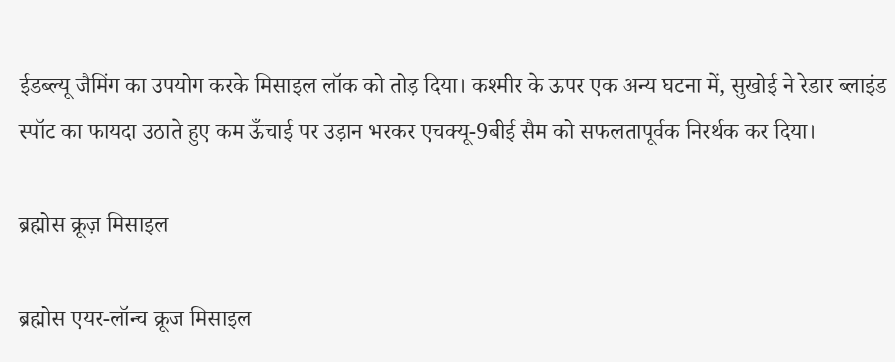ईडब्ल्यू जैमिंग का उपयोग करके मिसाइल लॉक को तोड़ दिया। कश्मीर के ऊपर एक अन्य घटना में, सुखोई ने रेडार ब्लाइंड स्पॉट का फायदा उठाते हुए कम ऊँचाई पर उड़ान भरकर एचक्यू-9बीई सैम को सफलतापूर्वक निरर्थक कर दिया।

ब्रह्मोस क्रूज़ मिसाइल

ब्रह्मोस एयर-लॉन्च क्रूज मिसाइल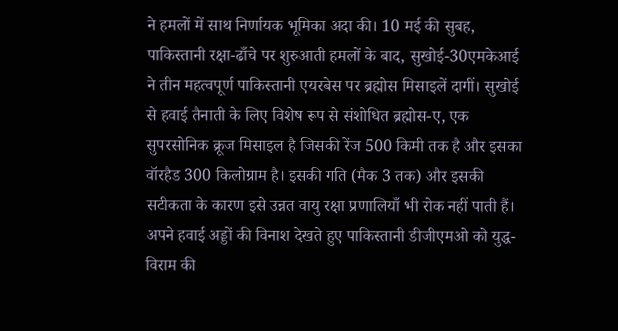ने हमलों में साथ निर्णायक भूमिका अदा की। 10 मई की सुबह, पाकिस्तानी रक्षा-ढाँचे पर शुरुआती हमलों के बाद, सुखोई-30एमकेआई ने तीन महत्वपूर्ण पाकिस्तानी एयरबेस पर ब्रह्मोस मिसाइलें दागीं। सुखोई से हवाई तैनाती के लिए विशेष रूप से संशोधित ब्रह्मोस-ए, एक सुपरसोनिक क्रूज मिसाइल है जिसकी रेंज 500 किमी तक है और इसका वॉरहैड 300 किलोग्राम है। इसकी गति (मैक 3 तक) और इसकी सटीकता के कारण इसे उन्नत वायु रक्षा प्रणालियाँ भी रोक नहीं पाती हैं। अपने हवाई अड्डों की विनाश देखते हुए पाकिस्तानी डीजीएमओ को युद्ध-विराम की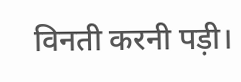विनती करनी पड़ी।